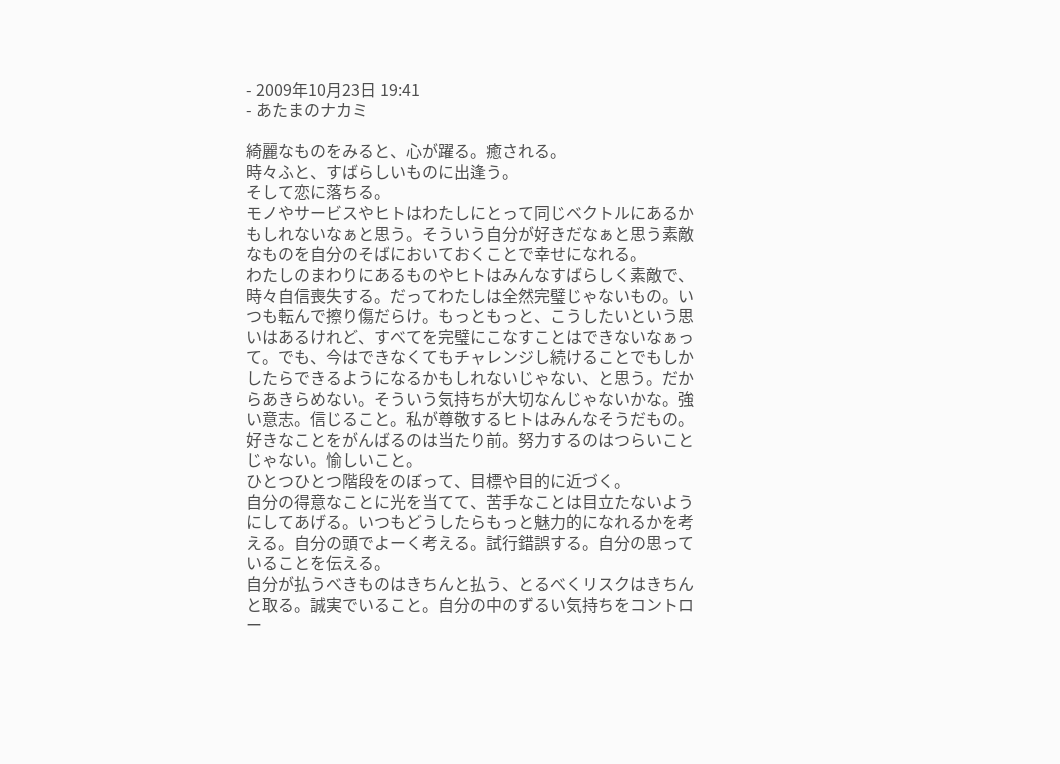- 2009年10月23日 19:41
- あたまのナカミ

綺麗なものをみると、心が躍る。癒される。
時々ふと、すばらしいものに出逢う。
そして恋に落ちる。
モノやサービスやヒトはわたしにとって同じベクトルにあるかもしれないなぁと思う。そういう自分が好きだなぁと思う素敵なものを自分のそばにおいておくことで幸せになれる。
わたしのまわりにあるものやヒトはみんなすばらしく素敵で、時々自信喪失する。だってわたしは全然完璧じゃないもの。いつも転んで擦り傷だらけ。もっともっと、こうしたいという思いはあるけれど、すべてを完璧にこなすことはできないなぁって。でも、今はできなくてもチャレンジし続けることでもしかしたらできるようになるかもしれないじゃない、と思う。だからあきらめない。そういう気持ちが大切なんじゃないかな。強い意志。信じること。私が尊敬するヒトはみんなそうだもの。
好きなことをがんばるのは当たり前。努力するのはつらいことじゃない。愉しいこと。
ひとつひとつ階段をのぼって、目標や目的に近づく。
自分の得意なことに光を当てて、苦手なことは目立たないようにしてあげる。いつもどうしたらもっと魅力的になれるかを考える。自分の頭でよーく考える。試行錯誤する。自分の思っていることを伝える。
自分が払うべきものはきちんと払う、とるべくリスクはきちんと取る。誠実でいること。自分の中のずるい気持ちをコントロー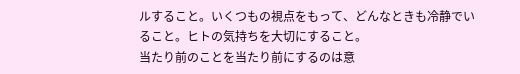ルすること。いくつもの視点をもって、どんなときも冷静でいること。ヒトの気持ちを大切にすること。
当たり前のことを当たり前にするのは意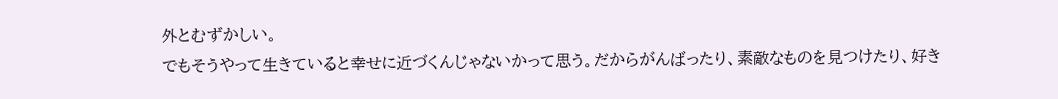外とむずかしい。
でもそうやって生きていると幸せに近づくんじゃないかって思う。だからがんばったり、素敵なものを見つけたり、好き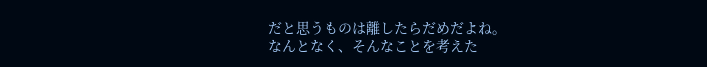だと思うものは離したらだめだよね。
なんとなく、そんなことを考えた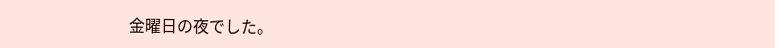金曜日の夜でした。